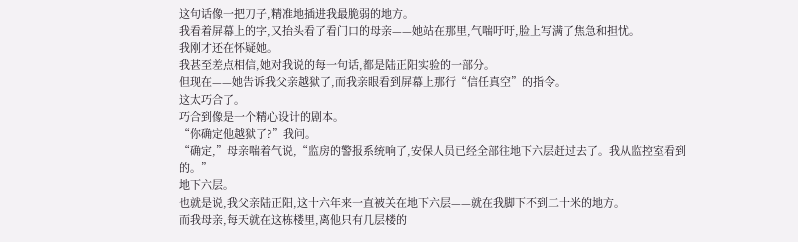这句话像一把刀子,精准地插进我最脆弱的地方。
我看着屏幕上的字,又抬头看了看门口的母亲——她站在那里,气喘吁吁,脸上写满了焦急和担忧。
我刚才还在怀疑她。
我甚至差点相信,她对我说的每一句话,都是陆正阳实验的一部分。
但现在——她告诉我父亲越狱了,而我亲眼看到屏幕上那行“信任真空”的指令。
这太巧合了。
巧合到像是一个精心设计的剧本。
“你确定他越狱了?”我问。
“确定,”母亲喘着气说,“监房的警报系统响了,安保人员已经全部往地下六层赶过去了。我从监控室看到的。”
地下六层。
也就是说,我父亲陆正阳,这十六年来一直被关在地下六层——就在我脚下不到二十米的地方。
而我母亲,每天就在这栋楼里,离他只有几层楼的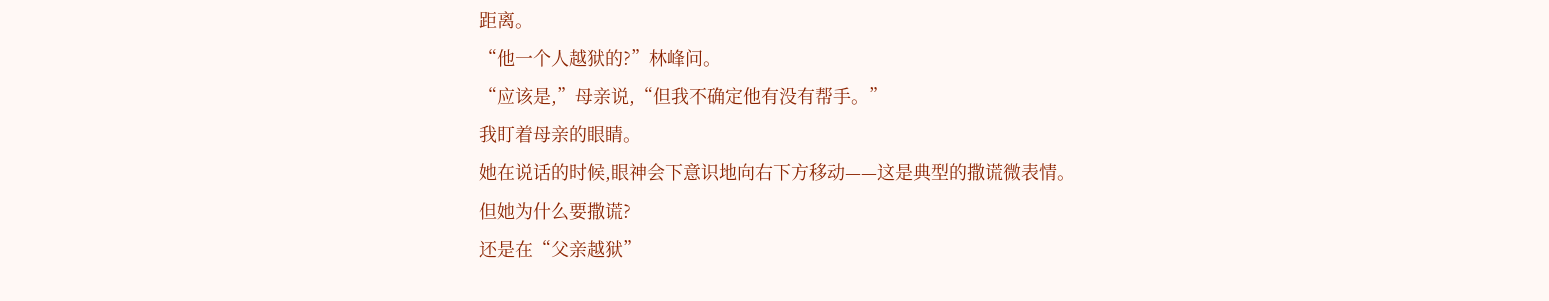距离。
“他一个人越狱的?”林峰问。
“应该是,”母亲说,“但我不确定他有没有帮手。”
我盯着母亲的眼睛。
她在说话的时候,眼神会下意识地向右下方移动——这是典型的撒谎微表情。
但她为什么要撒谎?
还是在“父亲越狱”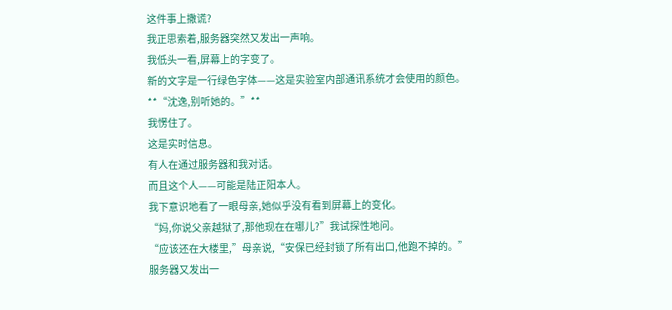这件事上撒谎?
我正思索着,服务器突然又发出一声响。
我低头一看,屏幕上的字变了。
新的文字是一行绿色字体——这是实验室内部通讯系统才会使用的颜色。
**“沈逸,别听她的。”**
我愣住了。
这是实时信息。
有人在通过服务器和我对话。
而且这个人——可能是陆正阳本人。
我下意识地看了一眼母亲,她似乎没有看到屏幕上的变化。
“妈,你说父亲越狱了,那他现在在哪儿?”我试探性地问。
“应该还在大楼里,”母亲说,“安保已经封锁了所有出口,他跑不掉的。”
服务器又发出一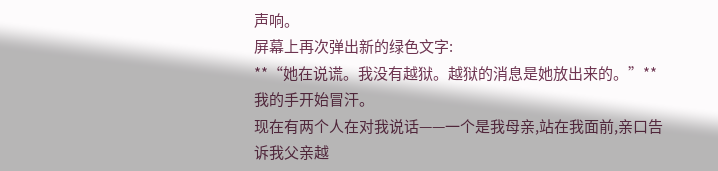声响。
屏幕上再次弹出新的绿色文字:
**“她在说谎。我没有越狱。越狱的消息是她放出来的。”**
我的手开始冒汗。
现在有两个人在对我说话——一个是我母亲,站在我面前,亲口告诉我父亲越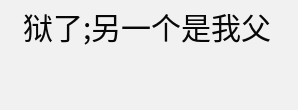狱了;另一个是我父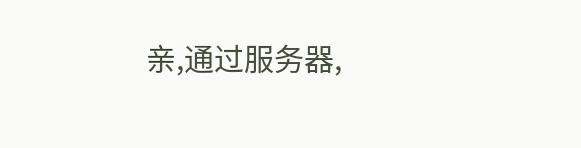亲,通过服务器,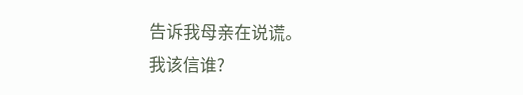告诉我母亲在说谎。
我该信谁?